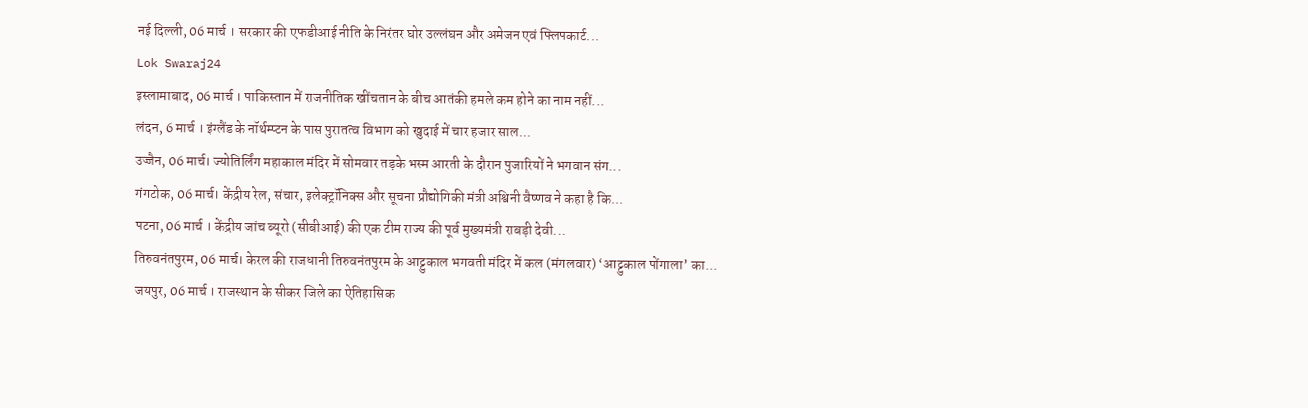नई दिल्ली, 06 मार्च । सरकार की एफडीआई नीति के निरंतर घोर उल्लंघन और अमेजन एवं फ्लिपकार्ट...
Lok Swaraj24
इस्लामाबाद, 06 मार्च । पाकिस्तान में राजनीतिक खींचतान के बीच आतंकी हमले कम होने का नाम नहीं...
लंदन, 6 मार्च । इंग्लैंड के नॉर्थम्प्टन के पास पुरातत्व विभाग को खुदाई में चार हजार साल...
उज्जैन, 06 मार्च। ज्योतिर्लिंग महाकाल मंदिर में सोमवार तड़के भस्म आरती के दौरान पुजारियों ने भगवान संग...
गंगटोक, 06 मार्च। केंद्रीय रेल, संचार, इलेक्ट्रॉनिक्स और सूचना प्रौद्योगिकी मंत्री अश्विनी वैष्णव ने कहा है कि...
पटना, 06 मार्च । केंद्रीय जांच ब्यूरो (सीबीआई) की एक टीम राज्य की पूर्व मुख्यमंत्री राबड़ी देवी...
तिरुवनंतपुरम, 06 मार्च। केरल की राजधानी तिरुवनंतपुरम के आट्टुकाल भगवती मंदिर में कल (मंगलवार) ‘आट्टुकाल पोंगाला’ का...
जयपुर, 06 मार्च । राजस्थान के सीकर जिले का ऐतिहासिक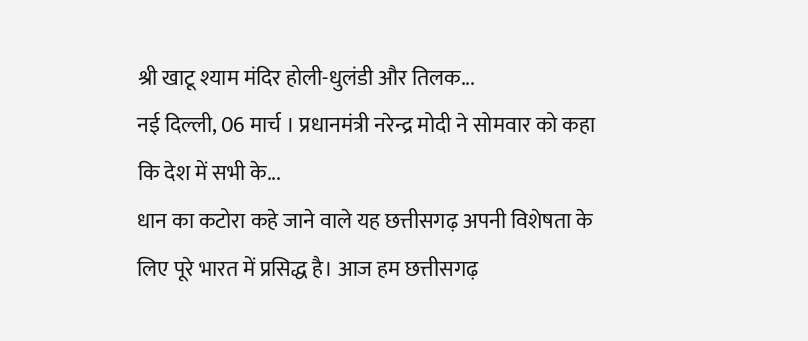श्री खाटू श्याम मंदिर होली-धुलंडी और तिलक...
नई दिल्ली, 06 मार्च । प्रधानमंत्री नरेन्द्र मोदी ने सोमवार को कहा कि देश में सभी के...
धान का कटोरा कहे जाने वाले यह छत्तीसगढ़ अपनी विशेषता के लिए पूरे भारत में प्रसिद्ध है। आज हम छत्तीसगढ़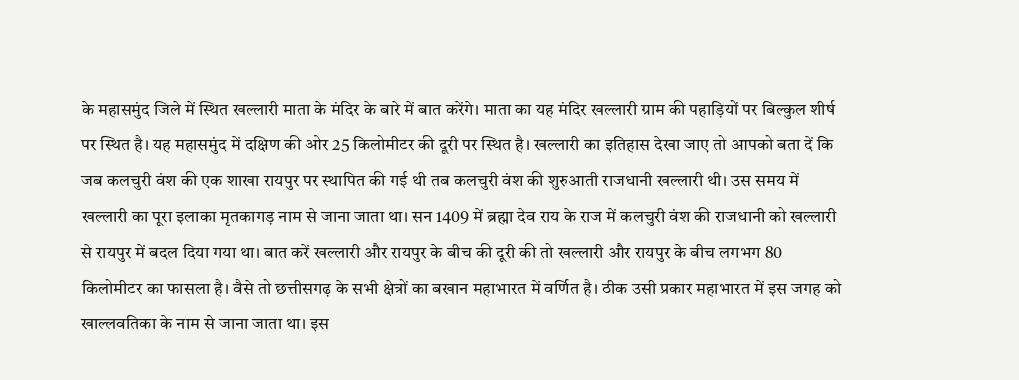के महासमुंद जिले में स्थित खल्लारी माता के मंदिर के बारे में बात करेंगे। माता का यह मंदिर खल्लारी ग्राम की पहाड़ियों पर बिल्कुल शीर्ष पर स्थित है। यह महासमुंद में दक्षिण की ओर 25 किलोमीटर की दूरी पर स्थित है। खल्लारी का इतिहास देखा जाए तो आपको बता दें कि जब कलचुरी वंश की एक शाखा रायपुर पर स्थापित की गई थी तब कलचुरी वंश की शुरुआती राजधानी खल्लारी थी। उस समय में खल्लारी का पूरा इलाका मृतकागड़ नाम से जाना जाता था। सन 1409 में ब्रह्मा देव राय के राज में कलचुरी वंश की राजधानी को खल्लारी से रायपुर में बदल दिया गया था। बात करें खल्लारी और रायपुर के बीच की दूरी की तो खल्लारी और रायपुर के बीच लगभग 80 किलोमीटर का फासला है। वैसे तो छत्तीसगढ़ के सभी क्षेत्रों का बखान महाभारत में वर्णित है। ठीक उसी प्रकार महाभारत में इस जगह को खाल्लवतिका के नाम से जाना जाता था। इस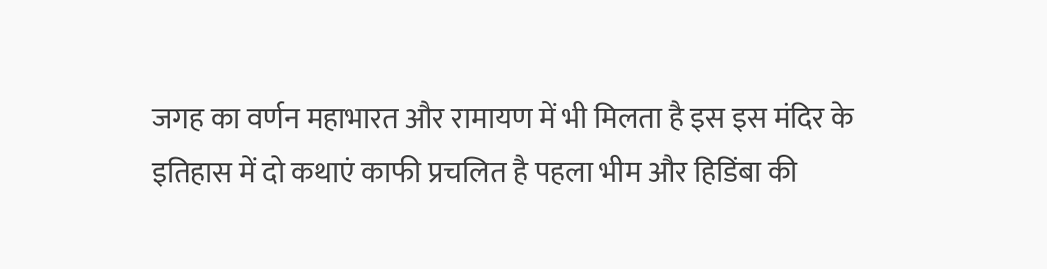जगह का वर्णन महाभारत और रामायण में भी मिलता है इस इस मंदिर के इतिहास में दो कथाएं काफी प्रचलित है पहला भीम और हिडिंबा की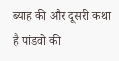ब्याह की और दूसरी कथा है पांडवो की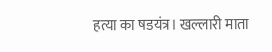हत्या का षडयंत्र। खल्लारी माता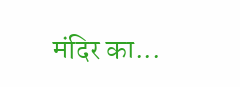मंदिर का...